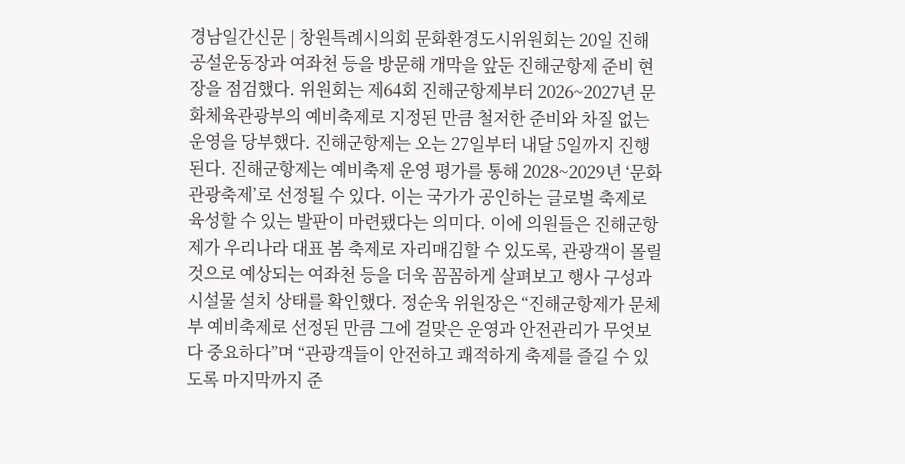경남일간신문 | 창원특례시의회 문화환경도시위원회는 20일 진해공설운동장과 여좌천 등을 방문해 개막을 앞둔 진해군항제 준비 현장을 점검했다. 위원회는 제64회 진해군항제부터 2026~2027년 문화체육관광부의 예비축제로 지정된 만큼 철저한 준비와 차질 없는 운영을 당부했다. 진해군항제는 오는 27일부터 내달 5일까지 진행된다. 진해군항제는 예비축제 운영 평가를 통해 2028~2029년 ‘문화관광축제’로 선정될 수 있다. 이는 국가가 공인하는 글로벌 축제로 육성할 수 있는 발판이 마련됐다는 의미다. 이에 의원들은 진해군항제가 우리나라 대표 봄 축제로 자리매김할 수 있도록, 관광객이 몰릴 것으로 예상되는 여좌천 등을 더욱 꼼꼼하게 살펴보고 행사 구성과 시설물 설치 상태를 확인했다. 정순욱 위원장은 “진해군항제가 문체부 예비축제로 선정된 만큼 그에 걸맞은 운영과 안전관리가 무엇보다 중요하다”며 “관광객들이 안전하고 쾌적하게 축제를 즐길 수 있도록 마지막까지 준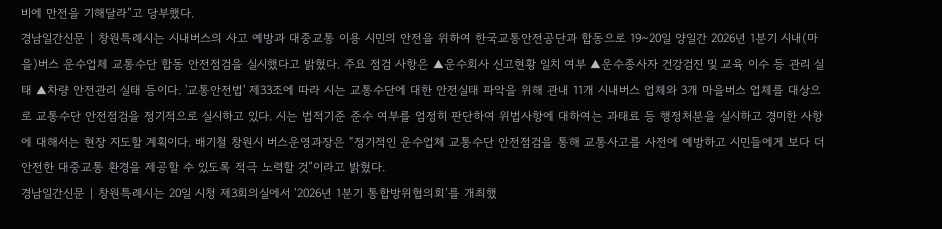비에 만전을 기해달라”고 당부했다.
경남일간신문 | 창원특례시는 시내버스의 사고 예방과 대중교통 이용 시민의 안전을 위하여 한국교통안전공단과 합동으로 19~20일 양일간 2026년 1분기 시내(마을)버스 운수업체 교통수단 합동 안전점검을 실시했다고 밝혔다. 주요 점검 사항은 ▲운수회사 신고현황 일치 여부 ▲운수종사자 건강검진 및 교육 이수 등 관리 실태 ▲차량 안전관리 실태 등이다. '교통안전법' 제33조에 따라 시는 교통수단에 대한 안전실태 파악을 위해 관내 11개 시내버스 업체와 3개 마을버스 업체를 대상으로 교통수단 안전점검을 정기적으로 실시하고 있다. 시는 법적기준 준수 여부를 엄정히 판단하여 위법사항에 대하여는 과태료 등 행정처분을 실시하고 경미한 사항에 대해서는 현장 지도할 계획이다. 배기철 창원시 버스운영과장은 “정기적인 운수업체 교통수단 안전점검을 통해 교통사고를 사전에 예방하고 시민들에게 보다 더 안전한 대중교통 환경을 제공할 수 있도록 적극 노력할 것”이라고 밝혔다.
경남일간신문 | 창원특례시는 20일 시청 제3회의실에서 ‘2026년 1분기 통합방위협의회’를 개최했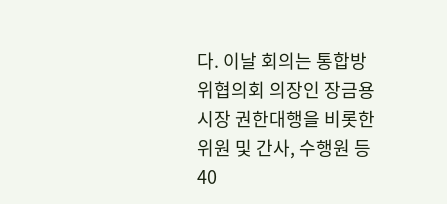다. 이날 회의는 통합방위협의회 의장인 장금용 시장 권한대행을 비롯한 위원 및 간사, 수행원 등 40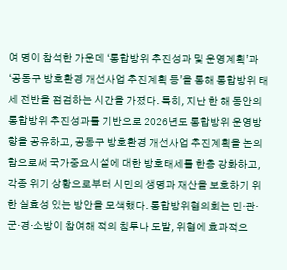여 명이 참석한 가운데 ‘통합방위 추진성과 및 운영계획’과 ‘공동구 방호환경 개선사업 추진계획 등’을 통해 통합방위 태세 전반을 점검하는 시간을 가졌다. 특히, 지난 한 해 동안의 통합방위 추진성과를 기반으로 2026년도 통합방위 운영방향을 공유하고, 공동구 방호환경 개선사업 추진계획을 논의함으로써 국가중요시설에 대한 방호태세를 한층 강화하고, 각종 위기 상황으로부터 시민의 생명과 재산을 보호하기 위한 실효성 있는 방안을 모색했다. 통합방위협의회는 민·관·군·경·소방이 참여해 적의 침투나 도발, 위협에 효과적으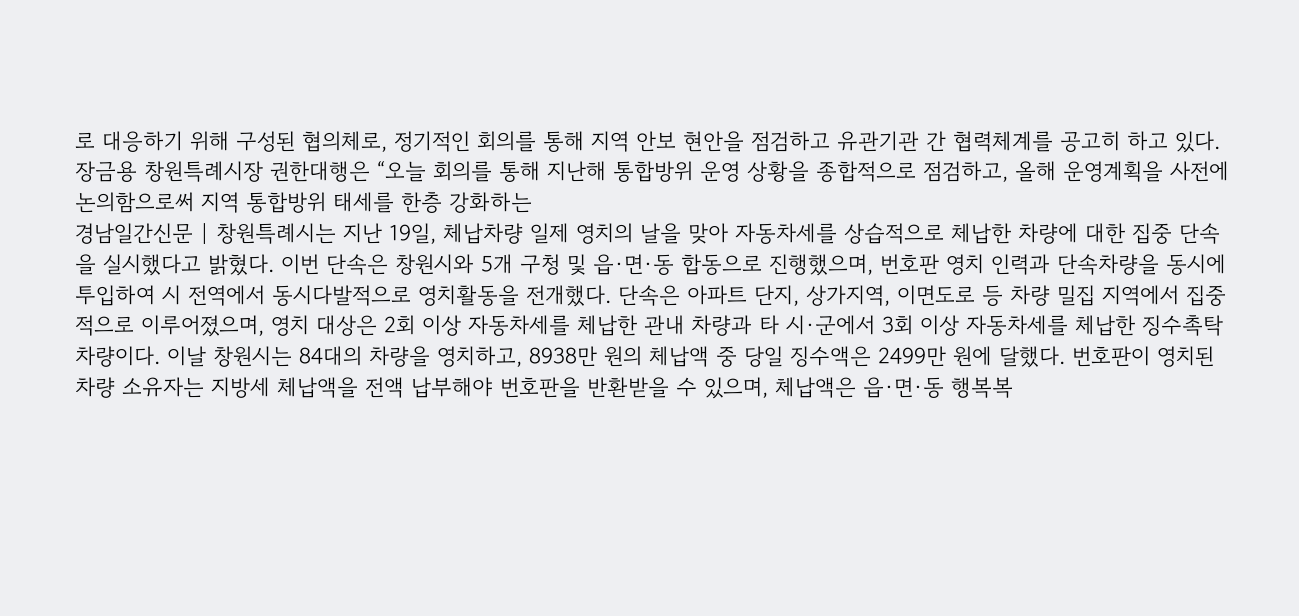로 대응하기 위해 구성된 협의체로, 정기적인 회의를 통해 지역 안보 현안을 점검하고 유관기관 간 협력체계를 공고히 하고 있다. 장금용 창원특례시장 권한대행은 “오늘 회의를 통해 지난해 통합방위 운영 상황을 종합적으로 점검하고, 올해 운영계획을 사전에 논의함으로써 지역 통합방위 태세를 한층 강화하는
경남일간신문 | 창원특례시는 지난 19일, 체납차량 일제 영치의 날을 맞아 자동차세를 상습적으로 체납한 차량에 대한 집중 단속을 실시했다고 밝혔다. 이번 단속은 창원시와 5개 구청 및 읍·면·동 합동으로 진행했으며, 번호판 영치 인력과 단속차량을 동시에 투입하여 시 전역에서 동시다발적으로 영치활동을 전개했다. 단속은 아파트 단지, 상가지역, 이면도로 등 차량 밀집 지역에서 집중적으로 이루어졌으며, 영치 대상은 2회 이상 자동차세를 체납한 관내 차량과 타 시·군에서 3회 이상 자동차세를 체납한 징수촉탁 차량이다. 이날 창원시는 84대의 차량을 영치하고, 8938만 원의 체납액 중 당일 징수액은 2499만 원에 달했다. 번호판이 영치된 차량 소유자는 지방세 체납액을 전액 납부해야 번호판을 반환받을 수 있으며, 체납액은 읍·면·동 행복복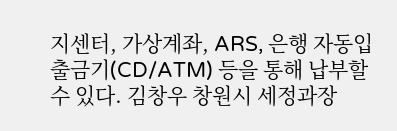지센터, 가상계좌, ARS, 은행 자동입출금기(CD/ATM) 등을 통해 납부할 수 있다. 김창우 창원시 세정과장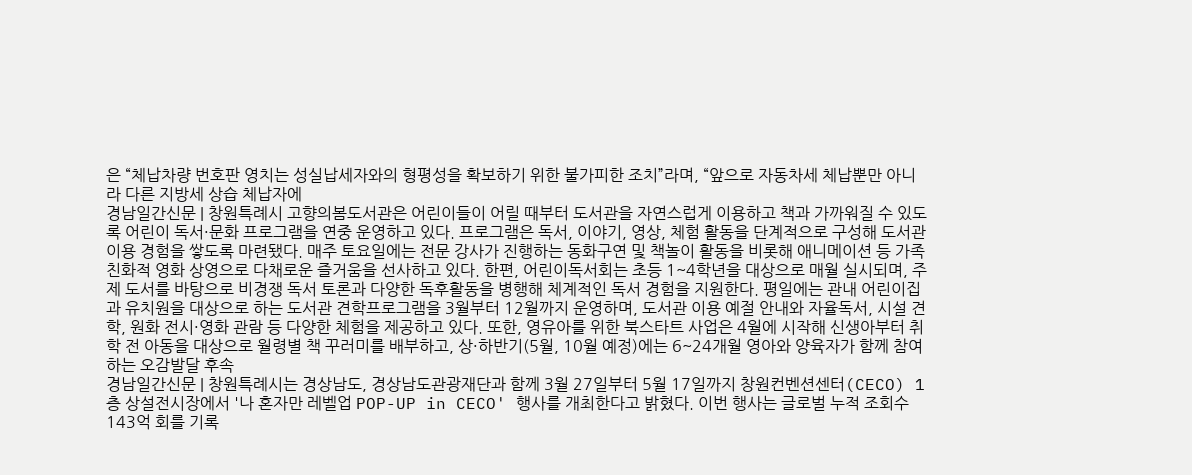은 “체납차량 번호판 영치는 성실납세자와의 형평성을 확보하기 위한 불가피한 조치”라며, “앞으로 자동차세 체납뿐만 아니라 다른 지방세 상습 체납자에
경남일간신문 | 창원특례시 고향의봄도서관은 어린이들이 어릴 때부터 도서관을 자연스럽게 이용하고 책과 가까워질 수 있도록 어린이 독서·문화 프로그램을 연중 운영하고 있다. 프로그램은 독서, 이야기, 영상, 체험 활동을 단계적으로 구성해 도서관 이용 경험을 쌓도록 마련됐다. 매주 토요일에는 전문 강사가 진행하는 동화구연 및 책놀이 활동을 비롯해 애니메이션 등 가족 친화적 영화 상영으로 다채로운 즐거움을 선사하고 있다. 한편, 어린이독서회는 초등 1~4학년을 대상으로 매월 실시되며, 주제 도서를 바탕으로 비경쟁 독서 토론과 다양한 독후활동을 병행해 체계적인 독서 경험을 지원한다. 평일에는 관내 어린이집과 유치원을 대상으로 하는 도서관 견학프로그램을 3월부터 12월까지 운영하며, 도서관 이용 예절 안내와 자율독서, 시설 견학, 원화 전시·영화 관람 등 다양한 체험을 제공하고 있다. 또한, 영유아를 위한 북스타트 사업은 4월에 시작해 신생아부터 취학 전 아동을 대상으로 월령별 책 꾸러미를 배부하고, 상·하반기(5월, 10월 예정)에는 6~24개월 영아와 양육자가 함께 참여하는 오감발달 후속
경남일간신문 | 창원특례시는 경상남도, 경상남도관광재단과 함께 3월 27일부터 5월 17일까지 창원컨벤션센터(CECO) 1층 상설전시장에서 '나 혼자만 레벨업 POP-UP in CECO' 행사를 개최한다고 밝혔다. 이번 행사는 글로벌 누적 조회수 143억 회를 기록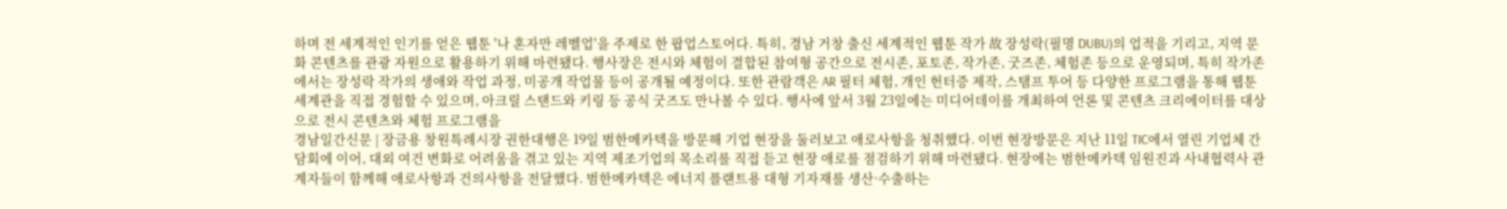하며 전 세계적인 인기를 얻은 웹툰 '나 혼자만 레벨업'을 주제로 한 팝업스토어다. 특히, 경남 거창 출신 세계적인 웹툰 작가 故 장성락(필명 DUBU)의 업적을 기리고, 지역 문화 콘텐츠를 관광 자원으로 활용하기 위해 마련됐다. 행사장은 전시와 체험이 결합된 참여형 공간으로 전시존, 포토존, 작가존, 굿즈존, 체험존 등으로 운영되며, 특히 작가존에서는 장성락 작가의 생애와 작업 과정, 미공개 작업물 등이 공개될 예정이다. 또한 관람객은 AR 필터 체험, 개인 헌터증 제작, 스탬프 투어 등 다양한 프로그램을 통해 웹툰 세계관을 직접 경험할 수 있으며, 아크릴 스탠드와 키링 등 공식 굿즈도 만나볼 수 있다. 행사에 앞서 3월 23일에는 미디어데이를 개최하여 언론 및 콘텐츠 크리에이터를 대상으로 전시 콘텐츠와 체험 프로그램을
경남일간신문 | 장금용 창원특례시장 권한대행은 19일 범한메카텍을 방문해 기업 현장을 둘러보고 애로사항을 청취했다. 이번 현장방문은 지난 11일 TIC에서 열린 기업체 간담회에 이어, 대외 여건 변화로 어려움을 겪고 있는 지역 제조기업의 목소리를 직접 듣고 현장 애로를 점검하기 위해 마련됐다. 현장에는 범한메카텍 임원진과 사내협력사 관계자들이 함께해 애로사항과 건의사항을 전달했다. 범한메카텍은 에너지 플랜트용 대형 기자재를 생산·수출하는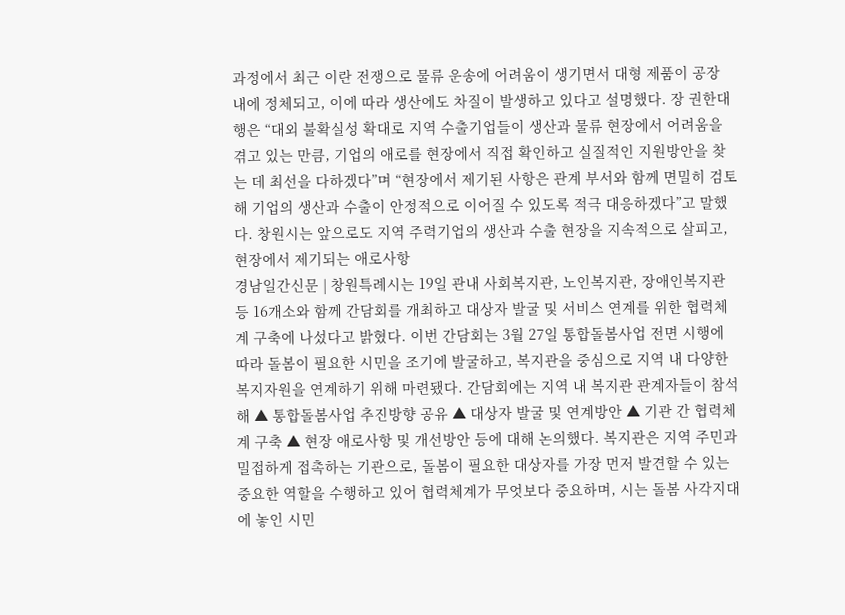과정에서 최근 이란 전쟁으로 물류 운송에 어려움이 생기면서 대형 제품이 공장 내에 정체되고, 이에 따라 생산에도 차질이 발생하고 있다고 설명했다. 장 권한대행은 “대외 불확실성 확대로 지역 수출기업들이 생산과 물류 현장에서 어려움을 겪고 있는 만큼, 기업의 애로를 현장에서 직접 확인하고 실질적인 지원방안을 찾는 데 최선을 다하겠다”며 “현장에서 제기된 사항은 관계 부서와 함께 면밀히 검토해 기업의 생산과 수출이 안정적으로 이어질 수 있도록 적극 대응하겠다”고 말했다. 창원시는 앞으로도 지역 주력기업의 생산과 수출 현장을 지속적으로 살피고, 현장에서 제기되는 애로사항
경남일간신문 | 창원특례시는 19일 관내 사회복지관, 노인복지관, 장애인복지관 등 16개소와 함께 간담회를 개최하고 대상자 발굴 및 서비스 연계를 위한 협력체계 구축에 나섰다고 밝혔다. 이번 간담회는 3월 27일 통합돌봄사업 전면 시행에 따라 돌봄이 필요한 시민을 조기에 발굴하고, 복지관을 중심으로 지역 내 다양한 복지자원을 연계하기 위해 마련됐다. 간담회에는 지역 내 복지관 관계자들이 참석 해 ▲ 통합돌봄사업 추진방향 공유 ▲ 대상자 발굴 및 연계방안 ▲ 기관 간 협력체계 구축 ▲ 현장 애로사항 및 개선방안 등에 대해 논의했다. 복지관은 지역 주민과 밀접하게 접촉하는 기관으로, 돌봄이 필요한 대상자를 가장 먼저 발견할 수 있는 중요한 역할을 수행하고 있어 협력체계가 무엇보다 중요하며, 시는 돌봄 사각지대에 놓인 시민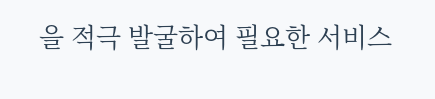을 적극 발굴하여 필요한 서비스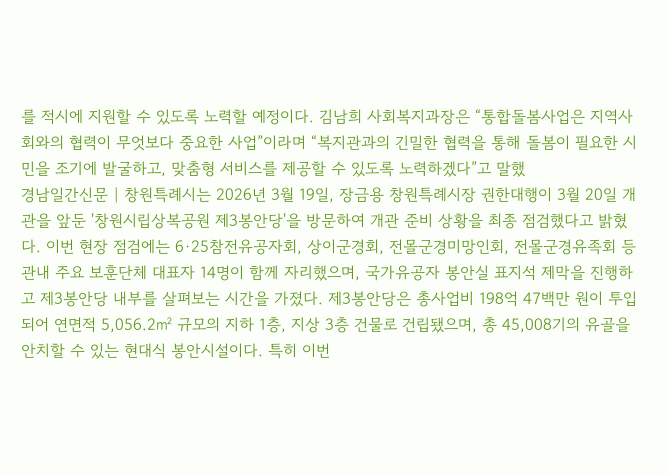를 적시에 지원할 수 있도록 노력할 예정이다. 김남희 사회복지과장은 “통합돌봄사업은 지역사회와의 협력이 무엇보다 중요한 사업”이라며 “복지관과의 긴밀한 협력을 통해 돌봄이 필요한 시민을 조기에 발굴하고, 맞춤형 서비스를 제공할 수 있도록 노력하겠다”고 말했
경남일간신문 | 창원특례시는 2026년 3월 19일, 장금용 창원특례시장 권한대행이 3월 20일 개관을 앞둔 '창원시립상복공원 제3봉안당'을 방문하여 개관 준비 상황을 최종 점검했다고 밝혔다. 이번 현장 점검에는 6·25참전유공자회, 상이군경회, 전몰군경미망인회, 전몰군경유족회 등 관내 주요 보훈단체 대표자 14명이 함께 자리했으며, 국가유공자 봉안실 표지석 제막을 진행하고 제3봉안당 내부를 살펴보는 시간을 가졌다. 제3봉안당은 총사업비 198억 47백만 원이 투입되어 연면적 5,056.2㎡ 규모의 지하 1층, 지상 3층 건물로 건립됐으며, 총 45,008기의 유골을 안치할 수 있는 현대식 봉안시설이다. 특히 이번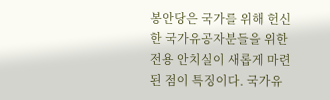봉안당은 국가를 위해 헌신한 국가유공자분들을 위한 전용 안치실이 새롭게 마련된 점이 특징이다. 국가유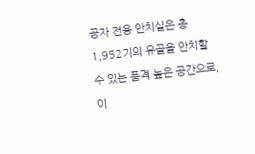공자 전용 안치실은 총 1,952기의 유골을 안치할 수 있는 품격 높은 공간으로, 이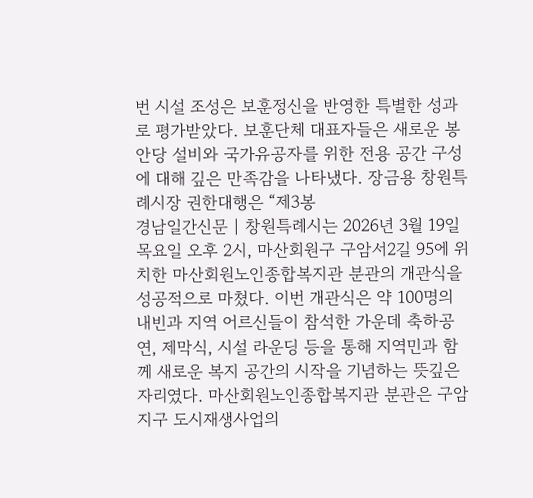번 시설 조성은 보훈정신을 반영한 특별한 성과로 평가받았다. 보훈단체 대표자들은 새로운 봉안당 설비와 국가유공자를 위한 전용 공간 구성에 대해 깊은 만족감을 나타냈다. 장금용 창원특례시장 권한대행은 “제3봉
경남일간신문 | 창원특례시는 2026년 3월 19일 목요일 오후 2시, 마산회원구 구암서2길 95에 위치한 마산회원노인종합복지관 분관의 개관식을 성공적으로 마쳤다. 이번 개관식은 약 100명의 내빈과 지역 어르신들이 참석한 가운데 축하공연, 제막식, 시설 라운딩 등을 통해 지역민과 함께 새로운 복지 공간의 시작을 기념하는 뜻깊은 자리였다. 마산회원노인종합복지관 분관은 구암지구 도시재생사업의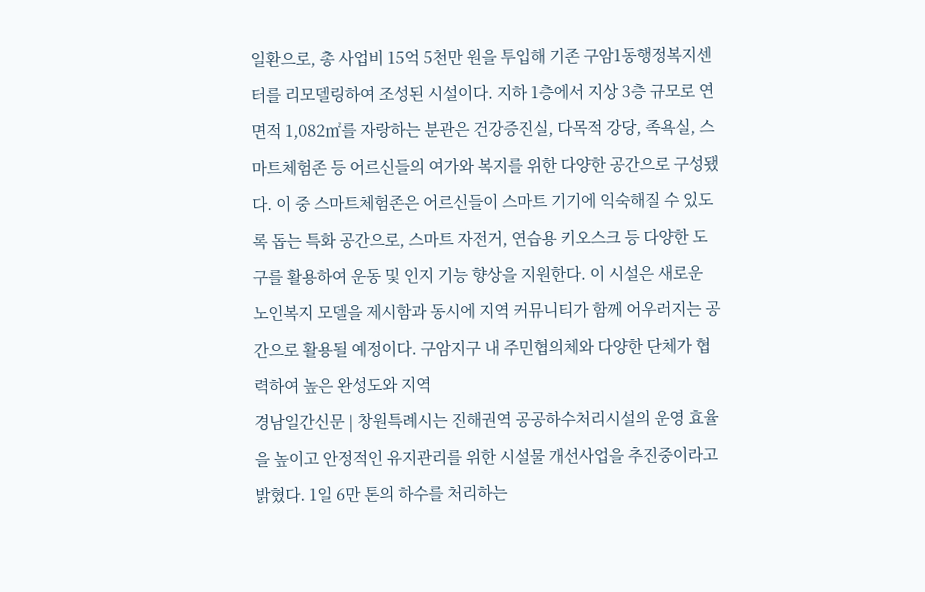일환으로, 총 사업비 15억 5천만 원을 투입해 기존 구암1동행정복지센터를 리모델링하여 조성된 시설이다. 지하 1층에서 지상 3층 규모로 연면적 1,082㎡를 자랑하는 분관은 건강증진실, 다목적 강당, 족욕실, 스마트체험존 등 어르신들의 여가와 복지를 위한 다양한 공간으로 구성됐다. 이 중 스마트체험존은 어르신들이 스마트 기기에 익숙해질 수 있도록 돕는 특화 공간으로, 스마트 자전거, 연습용 키오스크 등 다양한 도구를 활용하여 운동 및 인지 기능 향상을 지원한다. 이 시설은 새로운 노인복지 모델을 제시함과 동시에 지역 커뮤니티가 함께 어우러지는 공간으로 활용될 예정이다. 구암지구 내 주민협의체와 다양한 단체가 협력하여 높은 완성도와 지역
경남일간신문 | 창원특례시는 진해권역 공공하수처리시설의 운영 효율을 높이고 안정적인 유지관리를 위한 시설물 개선사업을 추진중이라고 밝혔다. 1일 6만 톤의 하수를 처리하는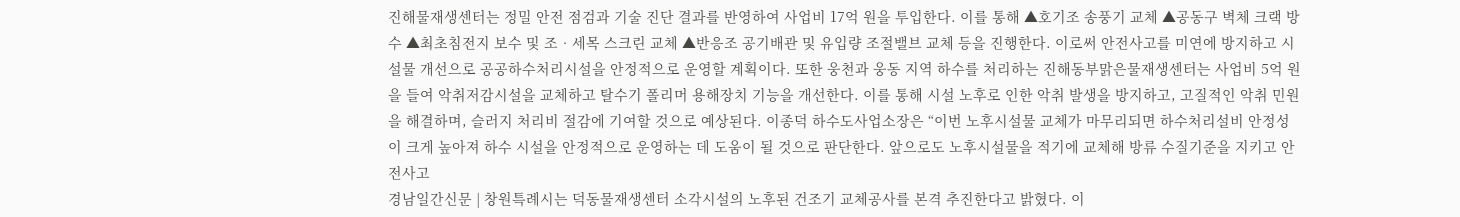진해물재생센터는 정밀 안전 점검과 기술 진단 결과를 반영하여 사업비 17억 원을 투입한다. 이를 통해 ▲호기조 송풍기 교체 ▲공동구 벽체 크랙 방수 ▲최초침전지 보수 및 조‧세목 스크린 교체 ▲반응조 공기배관 및 유입량 조절밸브 교체 등을 진행한다. 이로써 안전사고를 미연에 방지하고 시설물 개선으로 공공하수처리시설을 안정적으로 운영할 계획이다. 또한 웅천과 웅동 지역 하수를 처리하는 진해동부맑은물재생센터는 사업비 5억 원을 들여 악취저감시설을 교체하고 탈수기 폴리머 용해장치 기능을 개선한다. 이를 통해 시설 노후로 인한 악취 발생을 방지하고, 고질적인 악취 민원을 해결하며, 슬러지 처리비 절감에 기여할 것으로 예상된다. 이종덕 하수도사업소장은 “이번 노후시설물 교체가 마무리되면 하수처리설비 안정성이 크게 높아져 하수 시설을 안정적으로 운영하는 데 도움이 될 것으로 판단한다. 앞으로도 노후시설물을 적기에 교체해 방류 수질기준을 지키고 안전사고
경남일간신문 | 창원특례시는 덕동물재생센터 소각시설의 노후된 건조기 교체공사를 본격 추진한다고 밝혔다. 이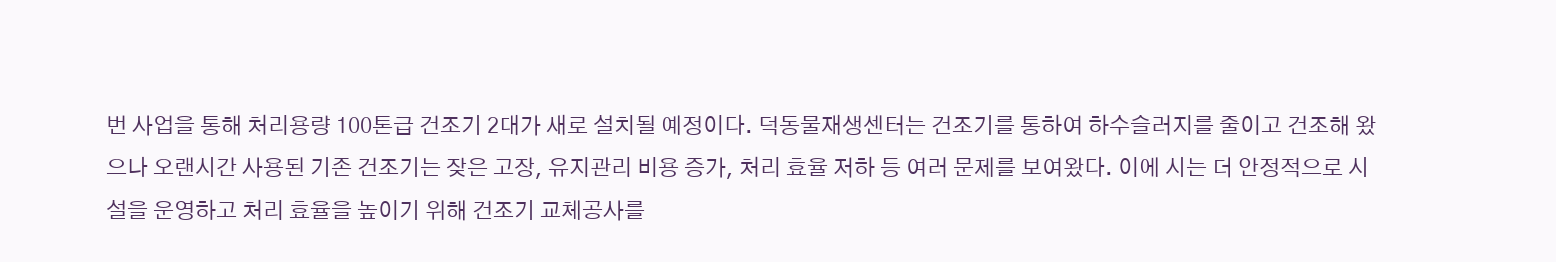번 사업을 통해 처리용량 100톤급 건조기 2대가 새로 설치될 예정이다. 덕동물재생센터는 건조기를 통하여 하수슬러지를 줄이고 건조해 왔으나 오랜시간 사용된 기존 건조기는 잦은 고장, 유지관리 비용 증가, 처리 효율 저하 등 여러 문제를 보여왔다. 이에 시는 더 안정적으로 시설을 운영하고 처리 효율을 높이기 위해 건조기 교체공사를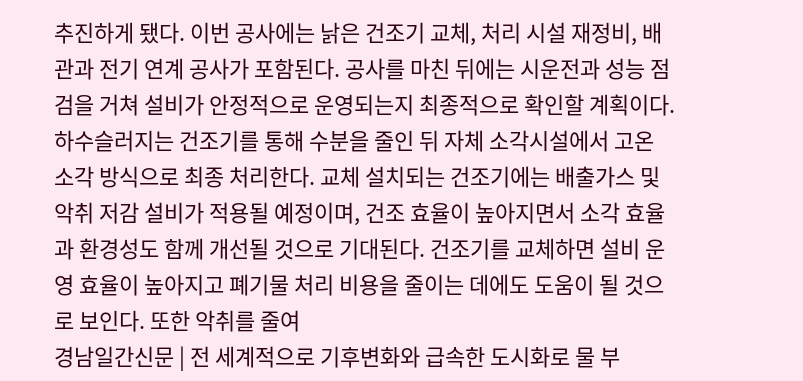추진하게 됐다. 이번 공사에는 낡은 건조기 교체, 처리 시설 재정비, 배관과 전기 연계 공사가 포함된다. 공사를 마친 뒤에는 시운전과 성능 점검을 거쳐 설비가 안정적으로 운영되는지 최종적으로 확인할 계획이다. 하수슬러지는 건조기를 통해 수분을 줄인 뒤 자체 소각시설에서 고온 소각 방식으로 최종 처리한다. 교체 설치되는 건조기에는 배출가스 및 악취 저감 설비가 적용될 예정이며, 건조 효율이 높아지면서 소각 효율과 환경성도 함께 개선될 것으로 기대된다. 건조기를 교체하면 설비 운영 효율이 높아지고 폐기물 처리 비용을 줄이는 데에도 도움이 될 것으로 보인다. 또한 악취를 줄여
경남일간신문 | 전 세계적으로 기후변화와 급속한 도시화로 물 부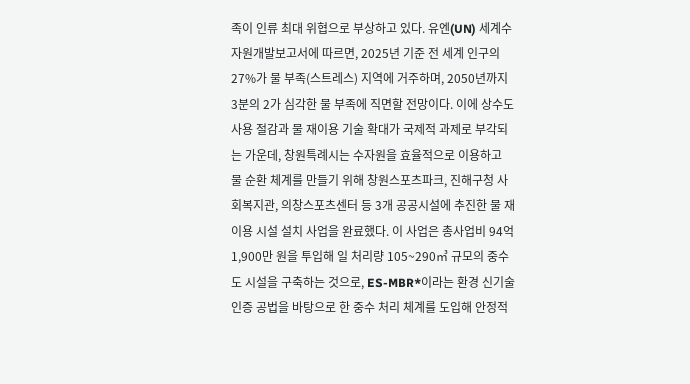족이 인류 최대 위협으로 부상하고 있다. 유엔(UN) 세계수자원개발보고서에 따르면, 2025년 기준 전 세계 인구의 27%가 물 부족(스트레스) 지역에 거주하며, 2050년까지 3분의 2가 심각한 물 부족에 직면할 전망이다. 이에 상수도 사용 절감과 물 재이용 기술 확대가 국제적 과제로 부각되는 가운데, 창원특례시는 수자원을 효율적으로 이용하고 물 순환 체계를 만들기 위해 창원스포츠파크, 진해구청 사회복지관, 의창스포츠센터 등 3개 공공시설에 추진한 물 재이용 시설 설치 사업을 완료했다. 이 사업은 총사업비 94억 1,900만 원을 투입해 일 처리량 105~290㎥ 규모의 중수도 시설을 구축하는 것으로, ES-MBR*이라는 환경 신기술 인증 공법을 바탕으로 한 중수 처리 체계를 도입해 안정적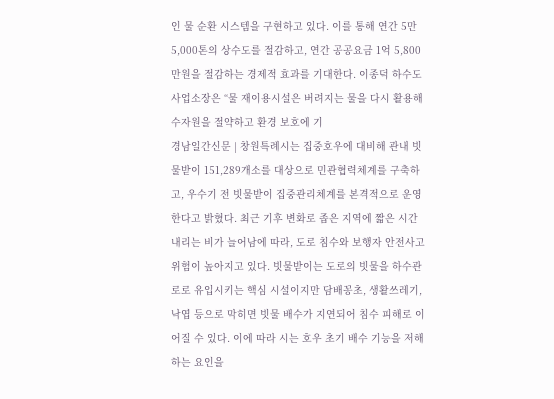인 물 순환 시스템을 구현하고 있다. 이를 통해 연간 5만 5,000톤의 상수도를 절감하고, 연간 공공요금 1억 5,800만원을 절감하는 경제적 효과를 기대한다. 이종덕 하수도사업소장은 “물 재이용시설은 버려지는 물을 다시 활용해 수자원을 절약하고 환경 보호에 기
경남일간신문 | 창원특례시는 집중호우에 대비해 관내 빗물받이 151,289개소를 대상으로 민관협력체계를 구축하고, 우수기 전 빗물받이 집중관리체계를 본격적으로 운영한다고 밝혔다. 최근 기후 변화로 좁은 지역에 짧은 시간 내리는 비가 늘어남에 따라, 도로 침수와 보행자 안전사고 위험이 높아지고 있다. 빗물받이는 도로의 빗물을 하수관로로 유입시키는 핵심 시설이지만 담배꽁초, 생활쓰레기, 낙엽 등으로 막히면 빗물 배수가 지연되어 침수 피해로 이어질 수 있다. 이에 따라 시는 호우 초기 배수 기능을 저해하는 요인을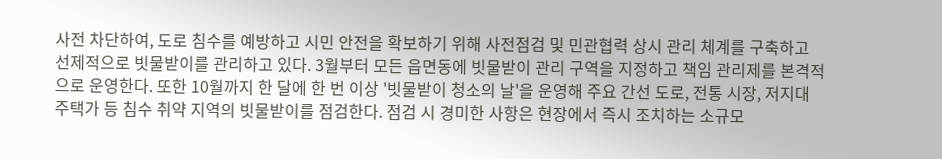사전 차단하여, 도로 침수를 예방하고 시민 안전을 확보하기 위해 사전점검 및 민관협력 상시 관리 체계를 구축하고 선제적으로 빗물받이를 관리하고 있다. 3월부터 모든 읍면동에 빗물받이 관리 구역을 지정하고 책임 관리제를 본격적으로 운영한다. 또한 10월까지 한 달에 한 번 이상 '빗물받이 청소의 날'을 운영해 주요 간선 도로, 전통 시장, 저지대 주택가 등 침수 취약 지역의 빗물받이를 점검한다. 점검 시 경미한 사항은 현장에서 즉시 조치하는 소규모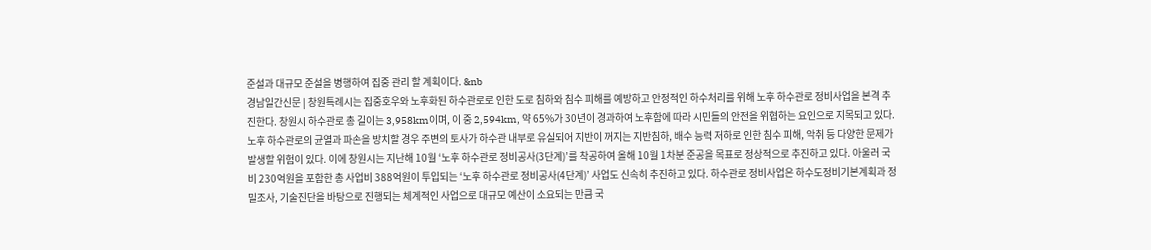준설과 대규모 준설을 병행하여 집중 관리 할 계획이다. &nb
경남일간신문 | 창원특례시는 집중호우와 노후화된 하수관로로 인한 도로 침하와 침수 피해를 예방하고 안정적인 하수처리를 위해 노후 하수관로 정비사업을 본격 추진한다. 창원시 하수관로 총 길이는 3,958km이며, 이 중 2,594km, 약 65%가 30년이 경과하여 노후함에 따라 시민들의 안전을 위협하는 요인으로 지목되고 있다. 노후 하수관로의 균열과 파손을 방치할 경우 주변의 토사가 하수관 내부로 유실되어 지반이 꺼지는 지반침하, 배수 능력 저하로 인한 침수 피해, 악취 등 다양한 문제가 발생할 위험이 있다. 이에 창원시는 지난해 10월 ‘노후 하수관로 정비공사(3단계)’를 착공하여 올해 10월 1차분 준공을 목표로 정상적으로 추진하고 있다. 아울러 국비 230억원을 포함한 총 사업비 388억원이 투입되는 ‘노후 하수관로 정비공사(4단계)’ 사업도 신속히 추진하고 있다. 하수관로 정비사업은 하수도정비기본계획과 정밀조사, 기술진단을 바탕으로 진행되는 체계적인 사업으로 대규모 예산이 소요되는 만큼 국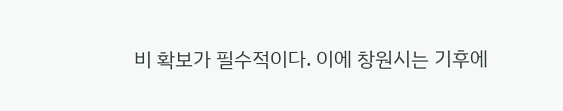비 확보가 필수적이다. 이에 창원시는 기후에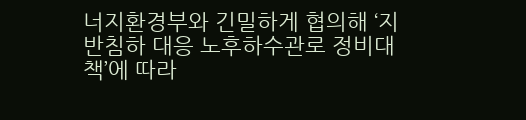너지환경부와 긴밀하게 협의해 ‘지반침하 대응 노후하수관로 정비대책’에 따라